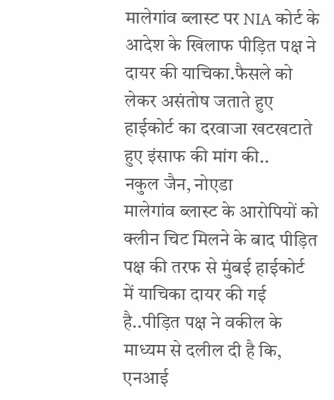मालेगांव ब्लास्ट पर NIA कोर्ट के आदेश के खिलाफ पीड़ित पक्ष ने दायर की याचिका.फैसले को लेकर असंतोष जताते हुए हाईकोर्ट का दरवाजा खटखटाते हुए इंसाफ की मांग की..
नकुल जैन, नोएडा
मालेगांव ब्लास्ट के आरोपियों को क्लीन चिट मिलने के बाद पीड़ित पक्ष की तरफ से मुंबई हाईकोर्ट में याचिका दायर की गई है..पीड़ित पक्ष ने वकील के माध्यम से दलील दी है कि, एनआई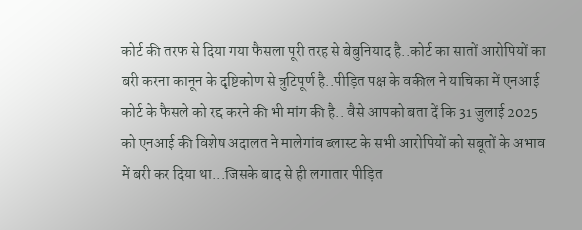कोर्ट की तरफ से दिया गया फैसला पूरी तरह से बेबुनियाद है..कोर्ट का सातों आरोपियों का बरी करना कानून के दृष्टिकोण से त्रुटिपूर्ण है..पीड़ित पक्ष के वकील ने याचिका में एनआई कोर्ट के फैसले को रद्द करने की भी मांग की है.. वैसे आपको बता दें कि 31 जुलाई 2025 को एनआई की विशेष अदालत ने मालेगांव ब्लास्ट के सभी आरोपियों को सबूतों के अभाव में बरी कर दिया था...जिसके बाद से ही लगातार पीड़ित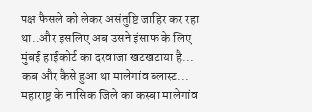पक्ष फैसले को लेकर असंतुष्टि जाहिर कर रहा था..और इसलिए अब उसने इंसाफ के लिए मुंबई हाईकोर्ट का दरवाजा खटखटाया है...
कब और कैसे हुआ था मालेगांव ब्लास्ट...
महाराष्ट्र के नासिक जिले का कस्बा मालेगांव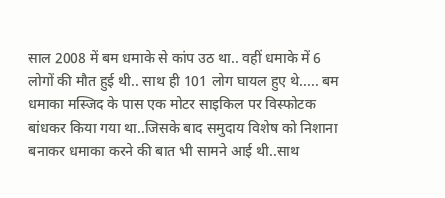साल 2008 में बम धमाके से कांप उठ था.. वहीं धमाके में 6 लोगों की मौत हुई थी.. साथ ही 101 लोग घायल हुए थे..... बम धमाका मस्जिद के पास एक मोटर साइकिल पर विस्फोटक बांधकर किया गया था..जिसके बाद समुदाय विशेष को निशाना बनाकर धमाका करने की बात भी सामने आई थी..साथ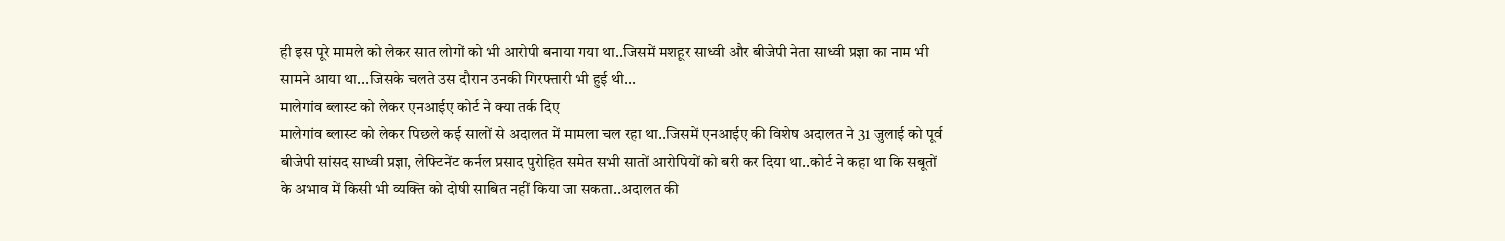ही इस पूरे मामले को लेकर सात लोगों को भी आरोपी बनाया गया था..जिसमें मशहूर साध्वी और बीजेपी नेता साध्वी प्रज्ञा का नाम भी सामने आया था...जिसके चलते उस दौरान उनकी गिरफ्तारी भी हुई थी...
मालेगांव ब्लास्ट को लेकर एनआईए कोर्ट ने क्या तर्क दिए
मालेगांव ब्लास्ट को लेकर पिछले कई सालों से अदालत में मामला चल रहा था..जिसमें एनआईए की विशेष अदालत ने 31 जुलाई को पूर्व बीजेपी सांसद साध्वी प्रज्ञा, लेफ्टिनेंट कर्नल प्रसाद पुरोहित समेत सभी सातों आरोपियों को बरी कर दिया था..कोर्ट ने कहा था कि सबूतों के अभाव में किसी भी व्यक्ति को दोषी साबित नहीं किया जा सकता..अदालत की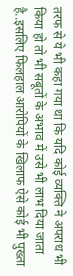तरफ से ये भी कहा गया था कि यदि कोई व्यक्ति ने अपराध भी किया हो तो भी सबूतों के अभाव में उसे भी लाभ दिया जाता है..इसलिए फिलहाल आरोपियों के खिलाफ ऐसे कोई भी पुख्ता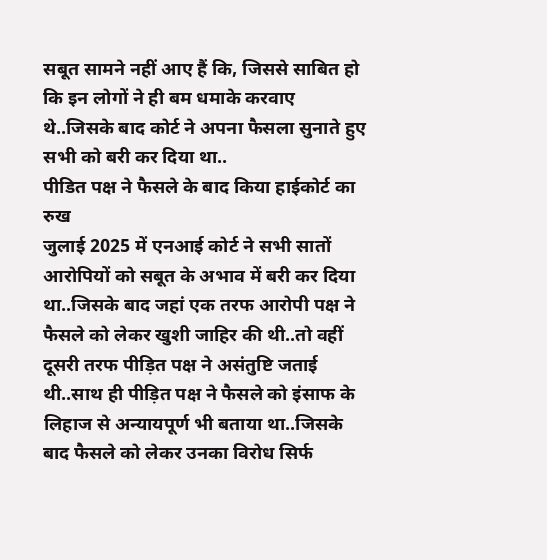सबूत सामने नहीं आए हैं कि, जिससे साबित हो कि इन लोगों ने ही बम धमाके करवाए थे..जिसके बाद कोर्ट ने अपना फैसला सुनाते हुए सभी को बरी कर दिया था..
पीडित पक्ष ने फैसले के बाद किया हाईकोर्ट का रुख
जुलाई 2025 में एनआई कोर्ट ने सभी सातों आरोपियों को सबूत के अभाव में बरी कर दिया था..जिसके बाद जहां एक तरफ आरोपी पक्ष ने फैसले को लेकर खुशी जाहिर की थी..तो वहीं दूसरी तरफ पीड़ित पक्ष ने असंतुष्टि जताई थी..साथ ही पीड़ित पक्ष ने फैसले को इंसाफ के लिहाज से अन्यायपूर्ण भी बताया था..जिसके बाद फैसले को लेकर उनका विरोध सिर्फ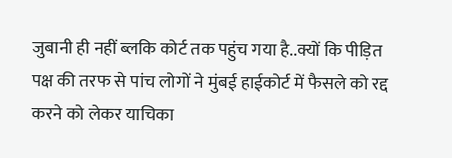जुबानी ही नहीं ब्लकि कोर्ट तक पहुंच गया है..क्यों कि पीड़ित पक्ष की तरफ से पांच लोगों ने मुंबई हाईकोर्ट में फैसले को रद्द करने को लेकर याचिका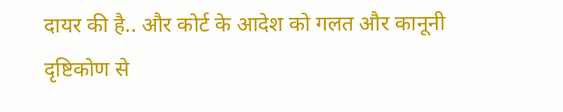दायर की है.. और कोर्ट के आदेश को गलत और कानूनी दृष्टिकोण से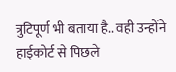त्रुटिपूर्ण भी बताया है.. वही उन्होंने हाईकोर्ट से पिछले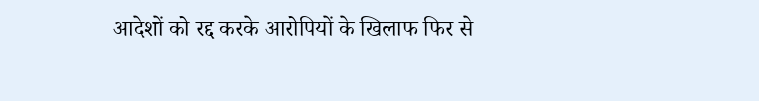आदेशों को रद्द करके आरोपियों के खिलाफ फिर से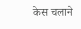केस चलाने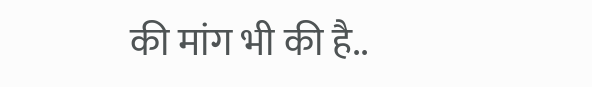की मांग भी की है..